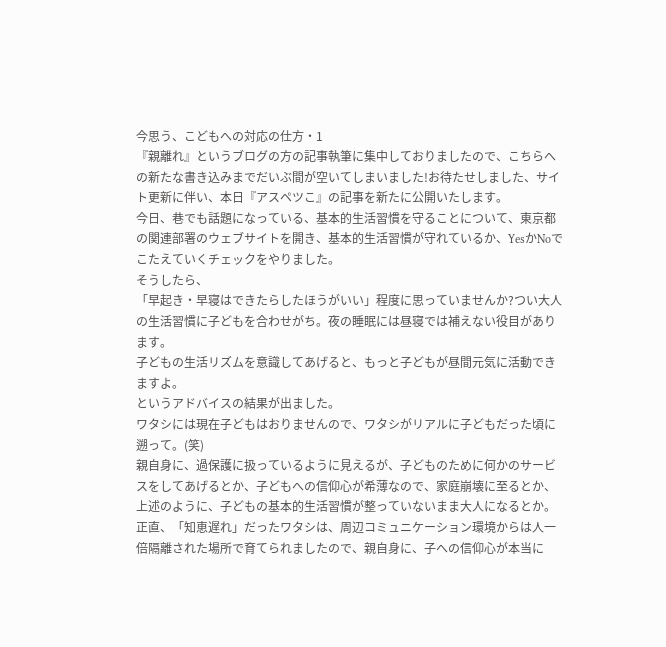今思う、こどもへの対応の仕方・1
『親離れ』というブログの方の記事執筆に集中しておりましたので、こちらへの新たな書き込みまでだいぶ間が空いてしまいました!お待たせしました、サイト更新に伴い、本日『アスペツこ』の記事を新たに公開いたします。
今日、巷でも話題になっている、基本的生活習慣を守ることについて、東京都の関連部署のウェブサイトを開き、基本的生活習慣が守れているか、YesかNoでこたえていくチェックをやりました。
そうしたら、
「早起き・早寝はできたらしたほうがいい」程度に思っていませんか?つい大人の生活習慣に子どもを合わせがち。夜の睡眠には昼寝では補えない役目があります。
子どもの生活リズムを意識してあげると、もっと子どもが昼間元気に活動できますよ。
というアドバイスの結果が出ました。
ワタシには現在子どもはおりませんので、ワタシがリアルに子どもだった頃に遡って。(笑)
親自身に、過保護に扱っているように見えるが、子どものために何かのサービスをしてあげるとか、子どもへの信仰心が希薄なので、家庭崩壊に至るとか、上述のように、子どもの基本的生活習慣が整っていないまま大人になるとか。
正直、「知恵遅れ」だったワタシは、周辺コミュニケーション環境からは人一倍隔離された場所で育てられましたので、親自身に、子への信仰心が本当に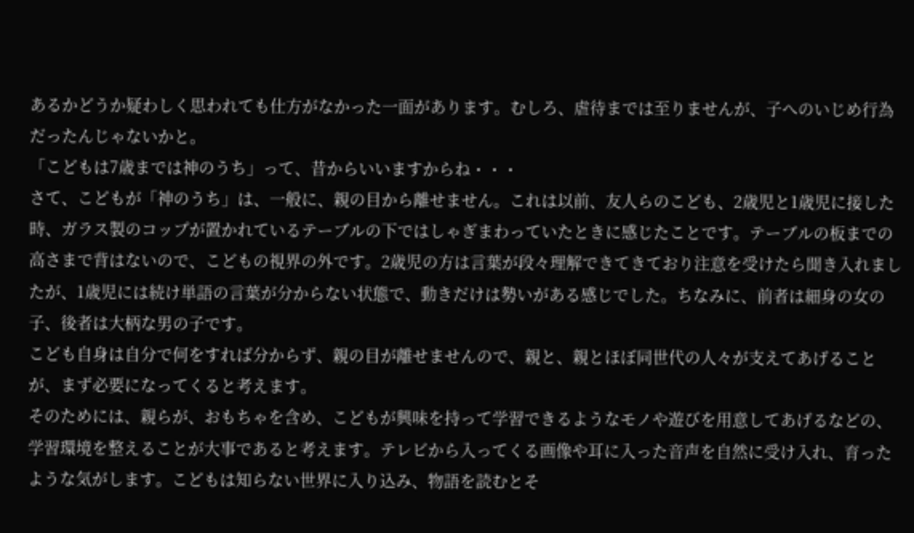あるかどうか疑わしく思われても仕方がなかった一面があります。むしろ、虐待までは至りませんが、子へのいじめ行為だったんじゃないかと。
「こどもは7歳までは神のうち」って、昔からいいますからね・・・
さて、こどもが「神のうち」は、一般に、親の目から離せません。これは以前、友人らのこども、2歳児と1歳児に接した時、ガラス製のコップが置かれているテーブルの下ではしゃぎまわっていたときに感じたことです。テーブルの板までの高さまで背はないので、こどもの視界の外です。2歳児の方は言葉が段々理解できてきており注意を受けたら聞き入れましたが、1歳児には続け単語の言葉が分からない状態で、動きだけは勢いがある感じでした。ちなみに、前者は細身の女の子、後者は大柄な男の子です。
こども自身は自分で何をすれば分からず、親の目が離せませんので、親と、親とほぼ同世代の人々が支えてあげることが、まず必要になってくると考えます。
そのためには、親らが、おもちゃを含め、こどもが興味を持って学習できるようなモノや遊びを用意してあげるなどの、学習環境を整えることが大事であると考えます。テレビから入ってくる画像や耳に入った音声を自然に受け入れ、育ったような気がします。こどもは知らない世界に入り込み、物語を読むとそ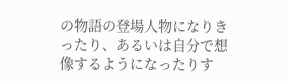の物語の登場人物になりきったり、あるいは自分で想像するようになったりす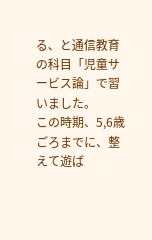る、と通信教育の科目「児童サービス論」で習いました。
この時期、5,6歳ごろまでに、整えて遊ば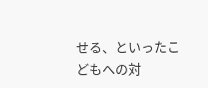せる、といったこどもへの対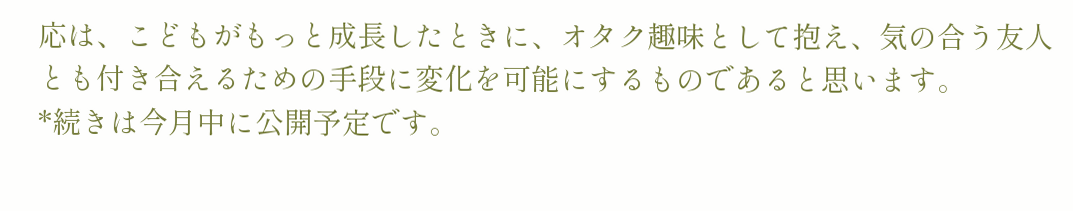応は、こどもがもっと成長したときに、オタク趣味として抱え、気の合う友人とも付き合えるための手段に変化を可能にするものであると思います。
*続きは今月中に公開予定です。